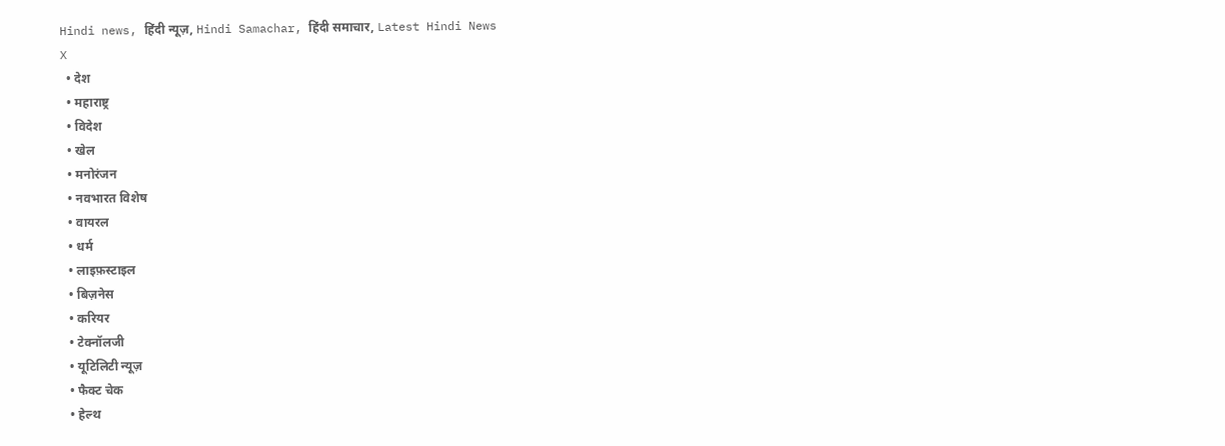Hindi news, हिंदी न्यूज़, Hindi Samachar, हिंदी समाचार, Latest Hindi News
X
  • देश
  • महाराष्ट्र
  • विदेश
  • खेल
  • मनोरंजन
  • नवभारत विशेष
  • वायरल
  • धर्म
  • लाइफ़स्टाइल
  • बिज़नेस
  • करियर
  • टेक्नॉलजी
  • यूटिलिटी न्यूज़
  • फैक्ट चेक
  • हेल्थ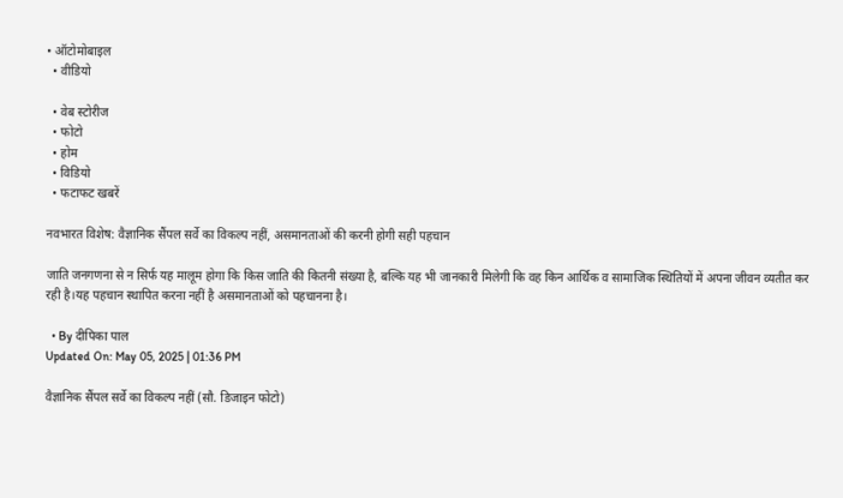• ऑटोमोबाइल
  • वीडियो

  • वेब स्टोरीज
  • फोटो
  • होम
  • विडियो
  • फटाफट खबरें

नवभारत विशेष: वैज्ञानिक सैंपल सर्वे का विकल्प नहीं, असमानताओं की करनी होगी सही पहचान

जाति जनगणना से न सिर्फ यह मालूम होगा कि किस जाति की कितनी संख्या है, बल्कि यह भी जानकारी मिलेगी कि वह किन आर्थिक व सामाजिक स्थितियों में अपना जीवन व्यतीत कर रही है।यह पहचान स्थापित करना नहीं है असमानताओं को पहचानना है।

  • By दीपिका पाल
Updated On: May 05, 2025 | 01:36 PM

वैज्ञानिक सैंपल सर्वे का विकल्प नहीं (सौ. डिजाइन फोटो)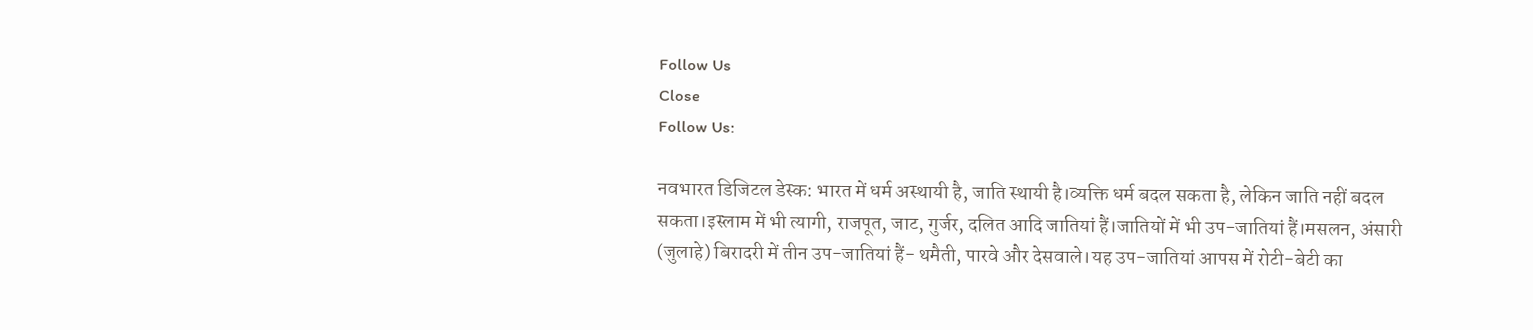Follow Us
Close
Follow Us:

नवभारत डिजिटल डेस्क: भारत में धर्म अस्थायी है, जाति स्थायी है।व्यक्ति धर्म बदल सकता है, लेकिन जाति नहीं बदल सकता।इस्लाम में भी त्यागी, राजपूत, जाट, गुर्जर, दलित आदि जातियां हैं।जातियों में भी उप-जातियां हैं।मसलन, अंसारी (जुलाहे) बिरादरी में तीन उप-जातियां हैं- थमैती, पारवे और देसवाले।यह उप-जातियां आपस में रोटी-बेटी का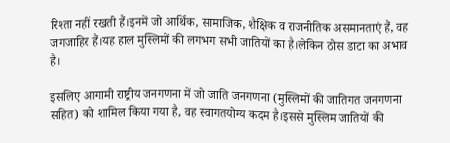रिश्ता नहीं रखती हैं।इनमें जो आर्थिक, सामाजिक, शैक्षिक व राजनीतिक असमानताएं हैं, वह जगजाहिर हैं।यह हाल मुस्लिमों की लगभग सभी जातियों का है।लेकिन ठोस डाटा का अभाव है।

इसलिए आगामी राष्ट्रीय जनगणना में जो जाति जनगणना (मुस्लिमों की जातिगत जनगणना सहित) को शामिल किया गया है, वह स्वागतयोग्य कदम है।इससे मुस्लिम जातियों की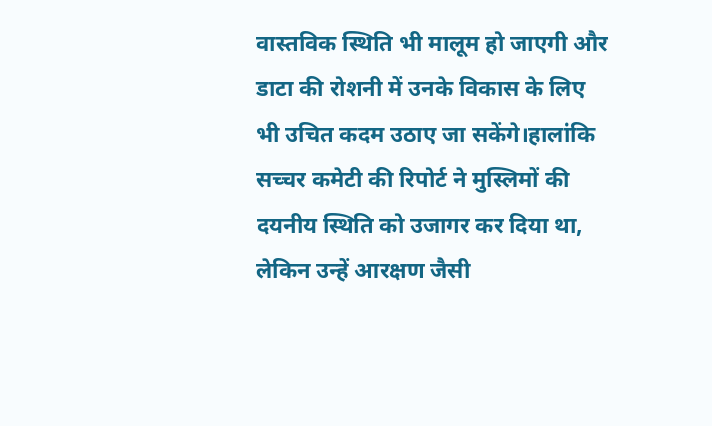वास्तविक स्थिति भी मालूम हो जाएगी और डाटा की रोशनी में उनके विकास के लिए भी उचित कदम उठाए जा सकेंगे।हालांकि सच्चर कमेटी की रिपोर्ट ने मुस्लिमों की दयनीय स्थिति को उजागर कर दिया था, लेकिन उन्हें आरक्षण जैसी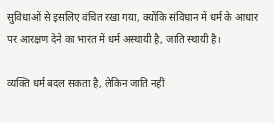सुविधाओं से इसलिए वंचित रखा गया, क्योंकि संविधान में धर्म के आधार पर आरक्षण देने का भारत में धर्म अस्थायी है, जाति स्थायी है।

व्यक्ति धर्म बदल सकता है, लेकिन जाति नहीं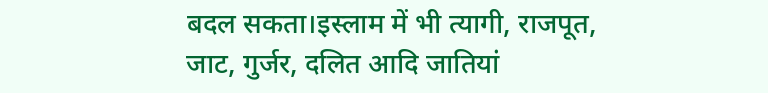बदल सकता।इस्लाम में भी त्यागी, राजपूत, जाट, गुर्जर, दलित आदि जातियां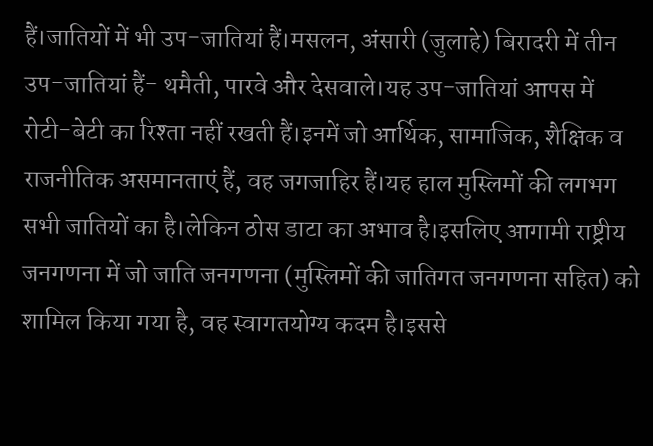हैं।जातियों में भी उप-जातियां हैं।मसलन, अंसारी (जुलाहे) बिरादरी में तीन उप-जातियां हैं- थमैती, पारवे और देसवाले।यह उप-जातियां आपस में रोटी-बेटी का रिश्ता नहीं रखती हैं।इनमें जो आर्थिक, सामाजिक, शैक्षिक व राजनीतिक असमानताएं हैं, वह जगजाहिर हैं।यह हाल मुस्लिमों की लगभग सभी जातियों का है।लेकिन ठोस डाटा का अभाव है।इसलिए आगामी राष्ट्रीय जनगणना में जो जाति जनगणना (मुस्लिमों की जातिगत जनगणना सहित) को शामिल किया गया है, वह स्वागतयोग्य कदम है।इससे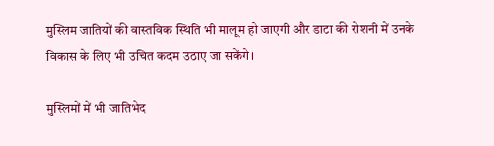मुस्लिम जातियों की वास्तविक स्थिति भी मालूम हो जाएगी और डाटा की रोशनी में उनके विकास के लिए भी उचित कदम उठाए जा सकेंगे।

मुस्लिमों में भी जातिभेद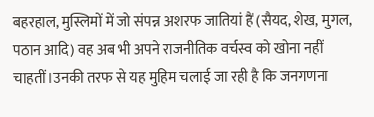बहरहाल, मुस्लिमों में जो संपन्न अशरफ जातियां हैं (सैयद, शेख, मुगल, पठान आदि) वह अब भी अपने राजनीतिक वर्चस्व को खोना नहीं चाहतीं।उनकी तरफ से यह मुहिम चलाई जा रही है कि जनगणना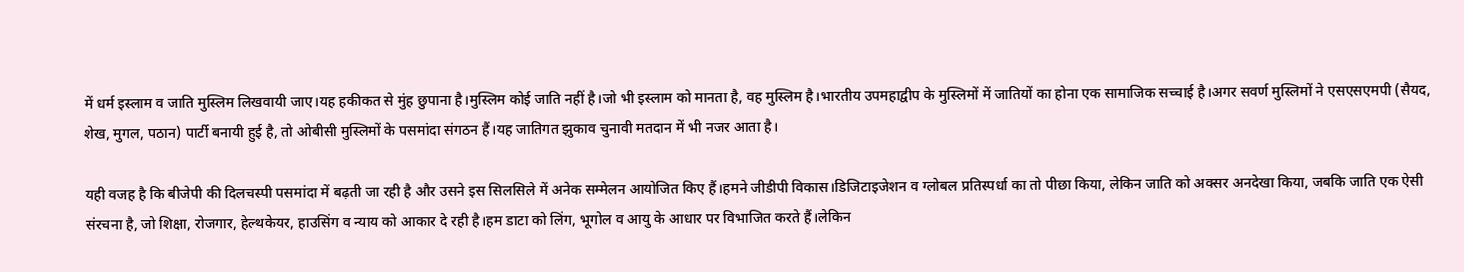में धर्म इस्लाम व जाति मुस्लिम लिखवायी जाए।यह हकीकत से मुंह छुपाना है।मुस्लिम कोई जाति नहीं है।जो भी इस्लाम को मानता है, वह मुस्लिम है।भारतीय उपमहाद्वीप के मुस्लिमों में जातियों का होना एक सामाजिक सच्चाई है।अगर सवर्ण मुस्लिमों ने एसएसएमपी (सैयद, शेख, मुगल, पठान) पार्टी बनायी हुई है, तो ओबीसी मुस्लिमों के पसमांदा संगठन हैं।यह जातिगत झुकाव चुनावी मतदान में भी नजर आता है।

यही वजह है कि बीजेपी की दिलचस्पी पसमांदा में बढ़ती जा रही है और उसने इस सिलसिले में अनेक सम्मेलन आयोजित किए हैं।हमने जीडीपी विकास।डिजिटाइजेशन व ग्लोबल प्रतिस्पर्धा का तो पीछा किया, लेकिन जाति को अक्सर अनदेखा किया, जबकि जाति एक ऐसी संरचना है, जो शिक्षा, रोजगार, हेल्थकेयर, हाउसिंग व न्याय को आकार दे रही है।हम डाटा को लिंग, भूगोल व आयु के आधार पर विभाजित करते हैं।लेकिन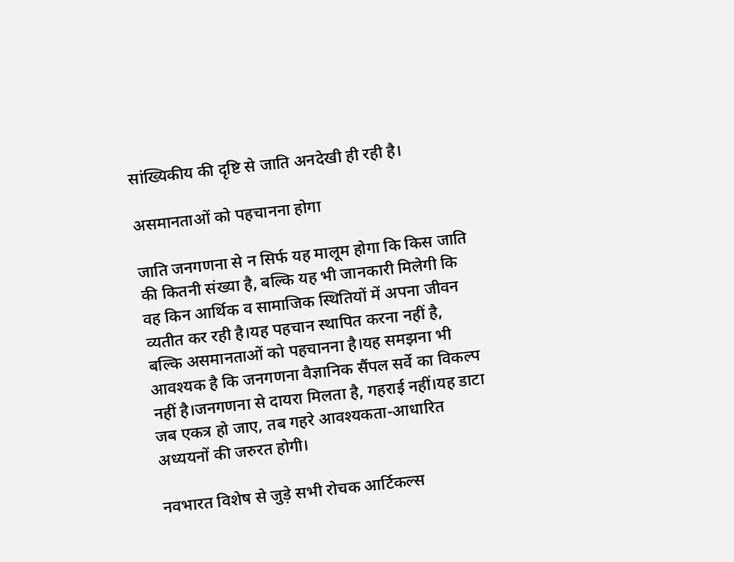सांख्यिकीय की दृष्टि से जाति अनदेखी ही रही है।

असमानताओं को पहचानना होगा

जाति जनगणना से न सिर्फ यह मालूम होगा कि किस जाति की कितनी संख्या है, बल्कि यह भी जानकारी मिलेगी कि वह किन आर्थिक व सामाजिक स्थितियों में अपना जीवन व्यतीत कर रही है।यह पहचान स्थापित करना नहीं है, बल्कि असमानताओं को पहचानना है।यह समझना भी आवश्यक है कि जनगणना वैज्ञानिक सैंपल सर्वे का विकल्प नहीं है।जनगणना से दायरा मिलता है, गहराई नहीं।यह डाटा जब एकत्र हो जाए, तब गहरे आवश्यकता-आधारित अध्ययनों की जरुरत होगी।

नवभारत विशेष से जुड़े सभी रोचक आर्टिकल्स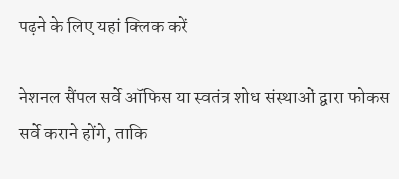पढ़ने के लिए यहां क्लिक करें

नेशनल सैंपल सर्वे ऑफिस या स्वतंत्र शोध संस्थाओं द्वारा फोकस सर्वे कराने होंगे, ताकि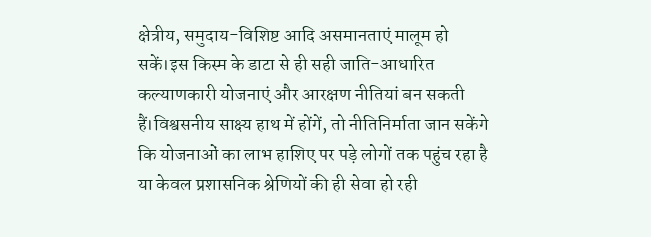क्षेत्रीय, समुदाय-विशिष्ट आदि असमानताएं मालूम हो सकें।इस किस्म के डाटा से ही सही जाति-आधारित कल्याणकारी योजनाएं और आरक्षण नीतियां बन सकती हैं।विश्वसनीय साक्ष्य हाथ में होंगें, तो नीतिनिर्माता जान सकेंगे कि योजनाओं का लाभ हाशिए पर पड़े लोगों तक पहुंच रहा है या केवल प्रशासनिक श्रेणियों की ही सेवा हो रही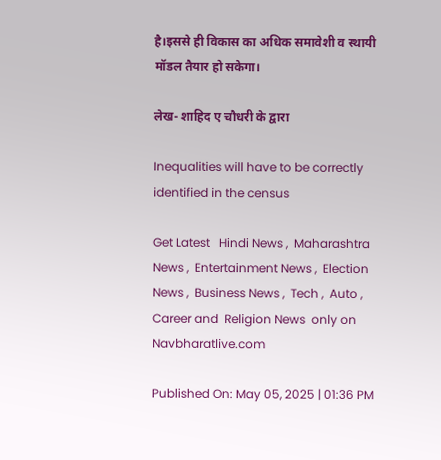है।इससे ही विकास का अधिक समावेशी व स्थायी मॉडल तैयार हो सकेगा।

लेख- शाहिद ए चौधरी के द्वारा

Inequalities will have to be correctly identified in the census

Get Latest   Hindi News ,  Maharashtra News ,  Entertainment News ,  Election News ,  Business News ,  Tech ,  Auto ,  Career and  Religion News  only on Navbharatlive.com

Published On: May 05, 2025 | 01:36 PM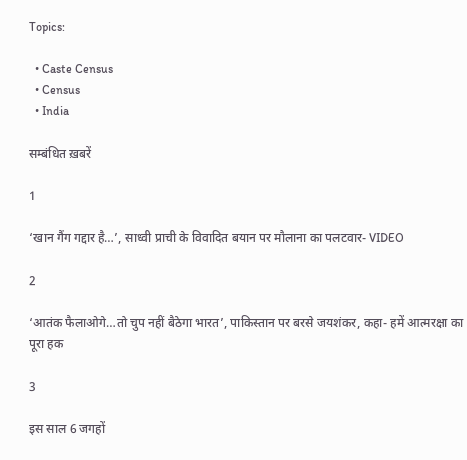Topics:

  • Caste Census
  • Census
  • India

सम्बंधित ख़बरें

1

‘खान गैंग गद्दार है…’, साध्वी प्राची के विवादित बयान पर मौलाना का पलटवार- VIDEO

2

‘आतंक फैलाओगे…तो चुप नहीं बैठेगा भारत’, पाकिस्तान पर बरसे जयशंकर, कहा- हमें आत्मरक्षा का पूरा हक

3

इस साल 6 जगहों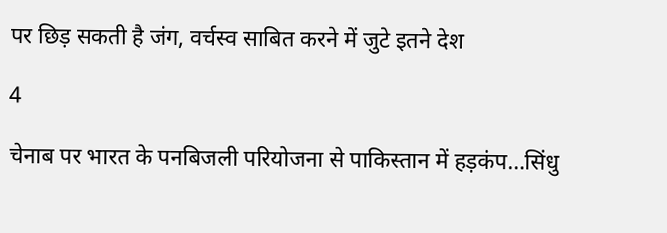पर छिड़ सकती है जंग, वर्चस्व साबित करने में जुटे इतने देश

4

चेनाब पर भारत के पनबिजली परियोजना से पाकिस्तान में हड़कंप…सिंधु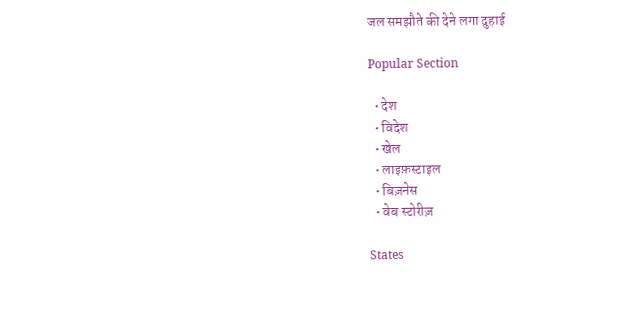जल समझौते की देने लगा दुहाई

Popular Section

  • देश
  • विदेश
  • खेल
  • लाइफ़स्टाइल
  • बिज़नेस
  • वेब स्टोरीज़

States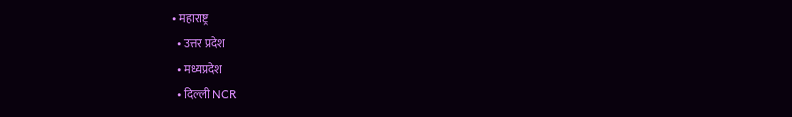• महाराष्ट्र
  • उत्तर प्रदेश
  • मध्यप्रदेश
  • दिल्ली NCR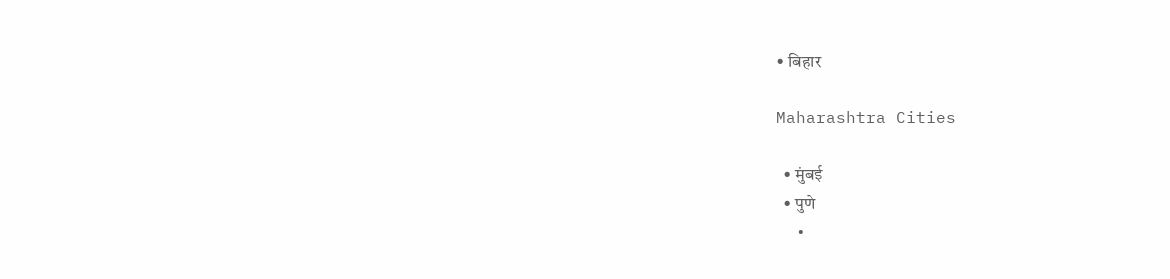• बिहार

Maharashtra Cities

  • मुंबई
  • पुणे
  •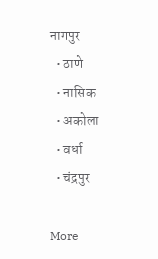नागपुर
  • ठाणे
  • नासिक
  • अकोला
  • वर्धा
  • चंद्रपुर

More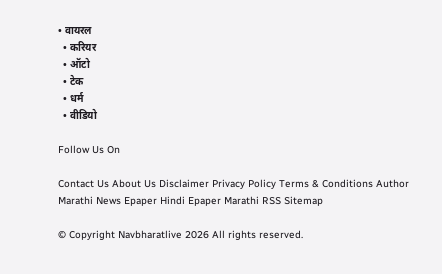• वायरल
  • करियर
  • ऑटो
  • टेक
  • धर्म
  • वीडियो

Follow Us On

Contact Us About Us Disclaimer Privacy Policy Terms & Conditions Author
Marathi News Epaper Hindi Epaper Marathi RSS Sitemap

© Copyright Navbharatlive 2026 All rights reserved.